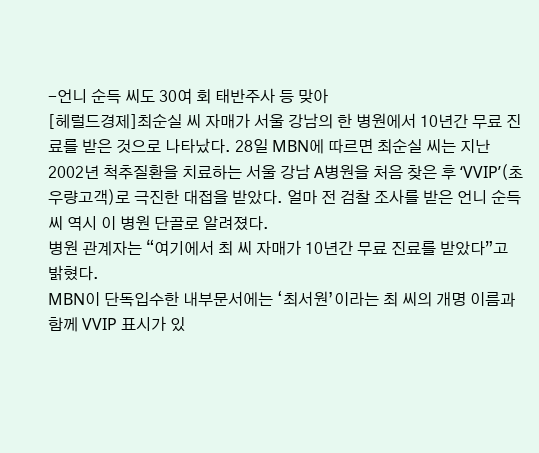-언니 순득 씨도 30여 회 태반주사 등 맞아
[헤럴드경제]최순실 씨 자매가 서울 강남의 한 병원에서 10년간 무료 진료를 받은 것으로 나타났다. 28일 MBN에 따르면 최순실 씨는 지난 2002년 척추질환을 치료하는 서울 강남 A병원을 처음 찾은 후 ‘VVIP’(초우량고객)로 극진한 대접을 받았다. 얼마 전 검찰 조사를 받은 언니 순득 씨 역시 이 병원 단골로 알려졌다.
병원 관계자는 “여기에서 최 씨 자매가 10년간 무료 진료를 받았다”고 밝혔다.
MBN이 단독입수한 내부문서에는 ‘최서원’이라는 최 씨의 개명 이름과 함께 VVIP 표시가 있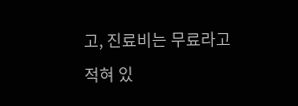고, 진료비는 무료라고 적혀 있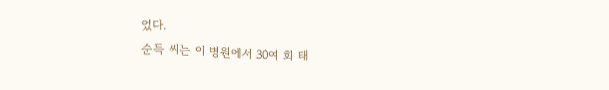었다.
순득 씨는 이 병원에서 30여 회 태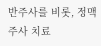반주사를 비롯, 정맥주사 치료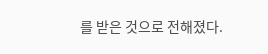를 받은 것으로 전해졌다.